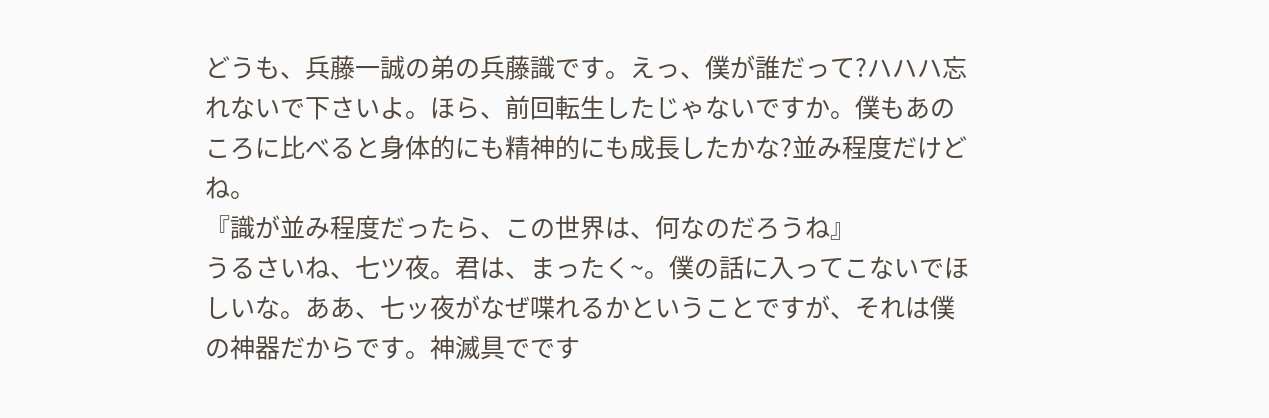どうも、兵藤一誠の弟の兵藤識です。えっ、僕が誰だって?ハハハ忘れないで下さいよ。ほら、前回転生したじゃないですか。僕もあのころに比べると身体的にも精神的にも成長したかな?並み程度だけどね。
『識が並み程度だったら、この世界は、何なのだろうね』
うるさいね、七ツ夜。君は、まったく~。僕の話に入ってこないでほしいな。ああ、七ッ夜がなぜ喋れるかということですが、それは僕の神器だからです。神滅具でです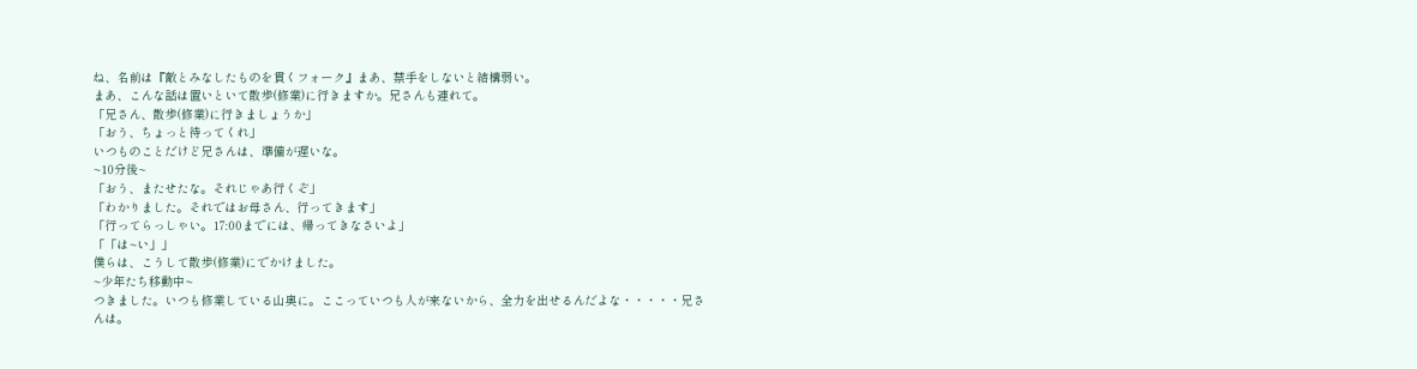ね、名前は『敵とみなしたものを貫くフォーク』まあ、禁手をしないと結構弱い。
まあ、こんな話は置いといて散歩(修業)に行きますか。兄さんも連れて。
「兄さん、散歩(修業)に行きましょうか」
「おう、ちょっと待ってくれ」
いつものことだけど兄さんは、準備が遅いな。
~10分後~
「おう、またせたな。それじゃあ行くぞ」
「わかりました。それではお母さん、行ってきます」
「行ってらっしゃい。17:00までには、帰ってきなさいよ」
「「は~い」」
僕らは、こうして散歩(修業)にでかけました。
~少年たち移動中~
つきました。いつも修業している山奥に。ここっていつも人が来ないから、全力を出せるんだよな・・・・・兄さんは。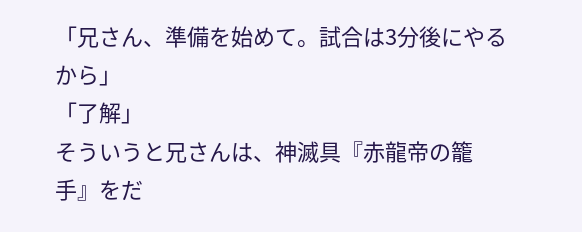「兄さん、準備を始めて。試合は3分後にやるから」
「了解」
そういうと兄さんは、神滅具『赤龍帝の籠手』をだ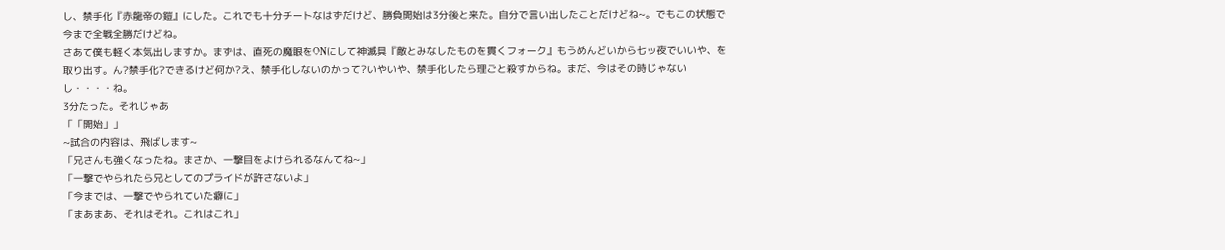し、禁手化『赤龍帝の鎧』にした。これでも十分チートなはずだけど、勝負開始は3分後と来た。自分で言い出したことだけどね~。でもこの状態で今まで全戦全勝だけどね。
さあて僕も軽く本気出しますか。まずは、直死の魔眼をONにして神滅具『敵とみなしたものを貫くフォーク』もうめんどいから七ッ夜でいいや、を取り出す。ん?禁手化?できるけど何か?え、禁手化しないのかって?いやいや、禁手化したら理ごと殺すからね。まだ、今はその時じゃないし・・・・ね。
3分たった。それじゃあ
「「開始」」
~試合の内容は、飛ばします~
「兄さんも強くなったね。まさか、一撃目をよけられるなんてね~」
「一撃でやられたら兄としてのプライドが許さないよ」
「今までは、一撃でやられていた癖に」
「まあまあ、それはそれ。これはこれ」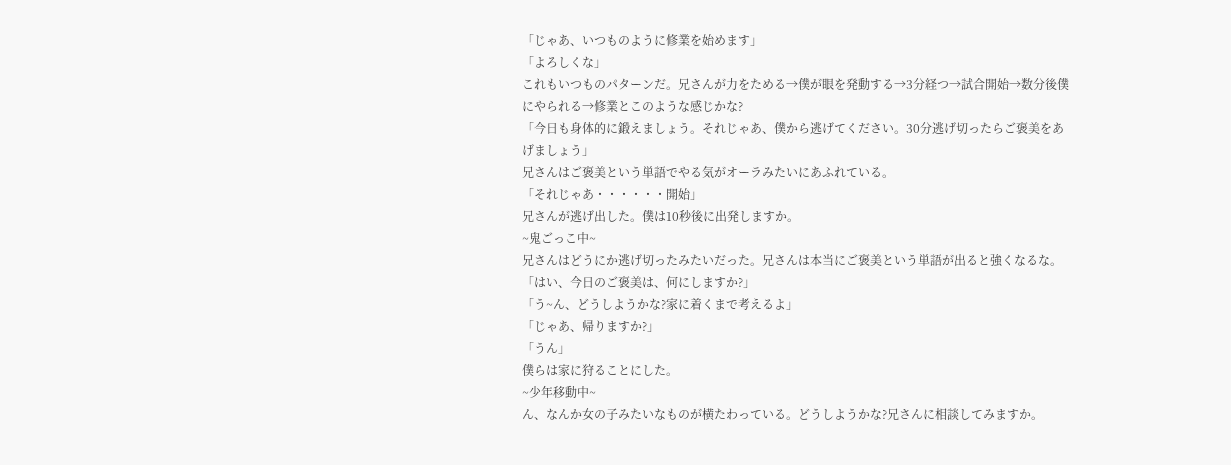「じゃあ、いつものように修業を始めます」
「よろしくな」
これもいつものパターンだ。兄さんが力をためる→僕が眼を発動する→3分経つ→試合開始→数分後僕にやられる→修業とこのような感じかな?
「今日も身体的に鍛えましょう。それじゃあ、僕から逃げてください。30分逃げ切ったらご褒美をあげましょう」
兄さんはご褒美という単語でやる気がオーラみたいにあふれている。
「それじゃあ・・・・・・開始」
兄さんが逃げ出した。僕は10秒後に出発しますか。
~鬼ごっこ中~
兄さんはどうにか逃げ切ったみたいだった。兄さんは本当にご褒美という単語が出ると強くなるな。
「はい、今日のご褒美は、何にしますか?」
「う~ん、どうしようかな?家に着くまで考えるよ」
「じゃあ、帰りますか?」
「うん」
僕らは家に狩ることにした。
~少年移動中~
ん、なんか女の子みたいなものが横たわっている。どうしようかな?兄さんに相談してみますか。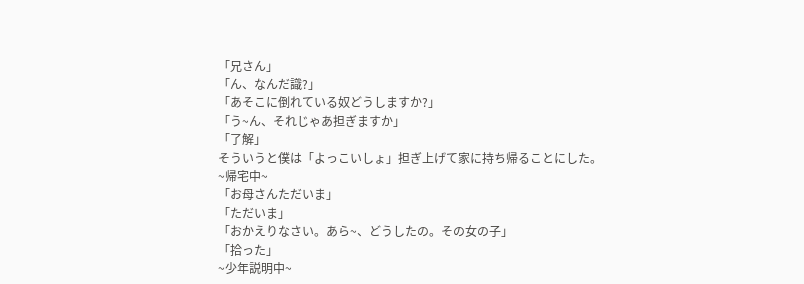「兄さん」
「ん、なんだ識?」
「あそこに倒れている奴どうしますか?」
「う~ん、それじゃあ担ぎますか」
「了解」
そういうと僕は「よっこいしょ」担ぎ上げて家に持ち帰ることにした。
~帰宅中~
「お母さんただいま」
「ただいま」
「おかえりなさい。あら~、どうしたの。その女の子」
「拾った」
~少年説明中~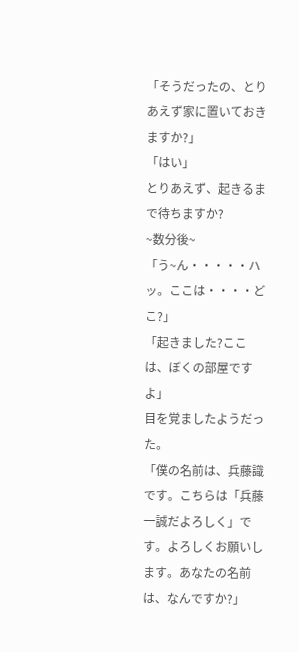「そうだったの、とりあえず家に置いておきますか?」
「はい」
とりあえず、起きるまで待ちますか?
~数分後~
「う~ん・・・・・ハッ。ここは・・・・どこ?」
「起きました?ここは、ぼくの部屋ですよ」
目を覚ましたようだった。
「僕の名前は、兵藤識です。こちらは「兵藤一誠だよろしく」です。よろしくお願いします。あなたの名前は、なんですか?」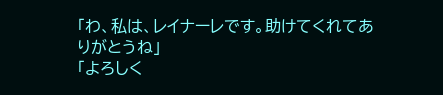「わ、私は、レイナーレです。助けてくれてありがとうね」
「よろしく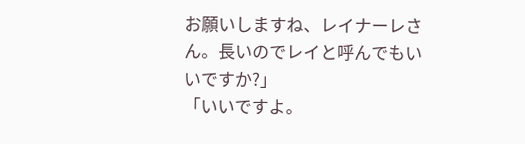お願いしますね、レイナーレさん。長いのでレイと呼んでもいいですか?」
「いいですよ。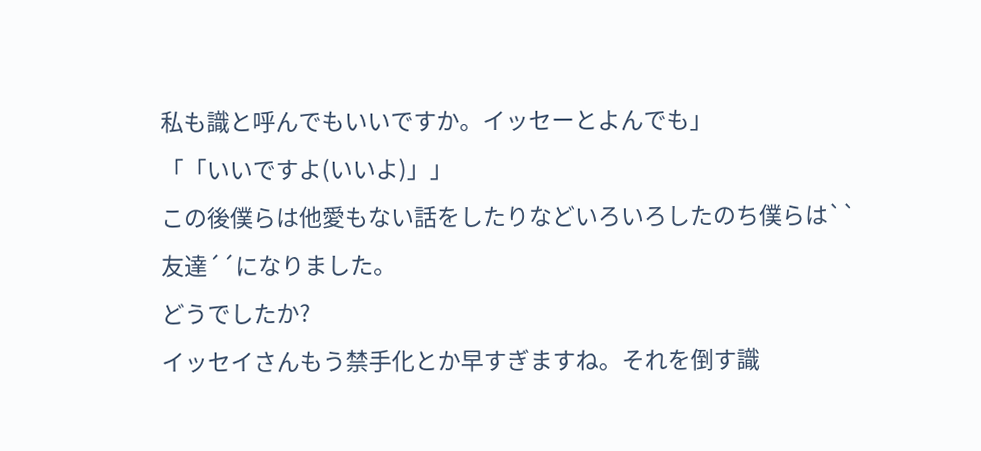私も識と呼んでもいいですか。イッセーとよんでも」
「「いいですよ(いいよ)」」
この後僕らは他愛もない話をしたりなどいろいろしたのち僕らは``友達´´になりました。
どうでしたか?
イッセイさんもう禁手化とか早すぎますね。それを倒す識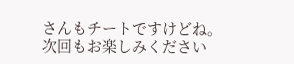さんもチートですけどね。
次回もお楽しみください